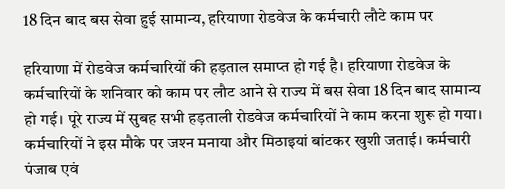18 दिन बाद बस सेवा हुई सामान्‍य, हरियाणा रोडवेज के कर्मचारी लौटे काम पर

हरियाणा में रोडवेज कर्मचारियों की हड़ताल समाप्‍त हो गई है। हरियाणा रोडवेज के कर्मचारियों के शनिवार को काम पर लौट आने से राज्‍य में बस सेवा 18 दिन बाद सामान्‍य हो गई। पूरे राज्‍य में सुबह सभी हड़ताली रोडवेज कर्मचारियों ने काम करना शुरू हो गया। कर्मचारियों ने इस मौके पर जश्‍न मनाया और मिठाइयां बांटकर खुशी जताई। कर्मचारी पंजाब एवं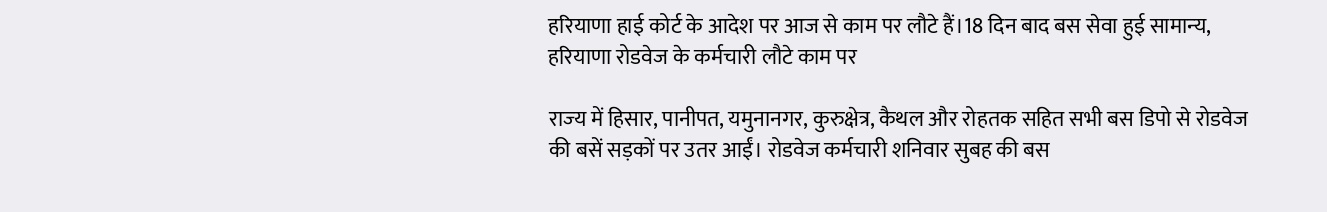हरियाणा हाई कोर्ट के आदेश पर आज से काम पर लौटे हैं।18 दिन बाद बस सेवा हुई सामान्‍य, हरियाणा रोडवेज के कर्मचारी लौटे काम पर

राज्‍य में हिसार, पानीपत, यमुनानगर, कुरुक्षेत्र, कैथल और रोहतक सहित सभी बस डिपो से रोडवेज की बसें सड़कों पर उतर आईं। रोडवेज कर्मचारी शनिवार सुबह की बस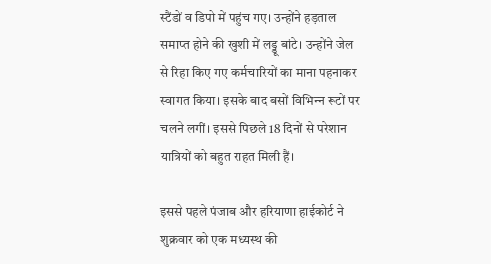स्‍टैंडों व डिपो में पहुंच गए। उन्‍होंने हड़ताल समाप्‍त होने की खुशी में लड्डू बांटे। उन्‍होंने जेल से रिहा किए गए कर्मचा‍रियों का माना पहनाकर स्‍वागत किया। इसके बाद बसों विभिन्‍न रूटों पर चलने लगीं। इससे पिछले 18 दिनों से परेशान यात्रियों को बहुत राहत मिली हैं।

इससे पहले पंजाब और हरियाणा हाईकोर्ट ने शुक्रवार को एक मध्यस्थ की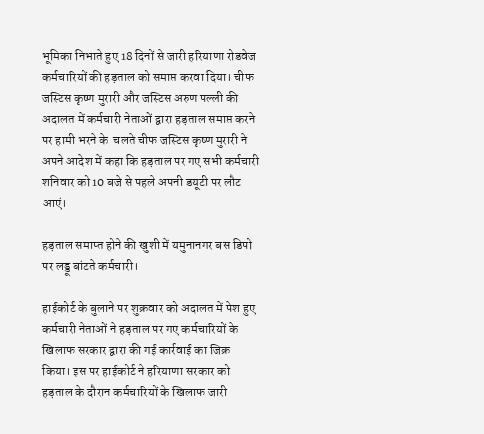भूमिका निभाते हुए 18 दिनों से जारी हरियाणा रोडवेज कर्मचारियों की हड़ताल को समाप्त करवा दिया। चीफ जस्टिस कृष्ण मुरारी और जस्टिस अरुण पल्ली की अदालत में कर्मचारी नेताओं द्वारा हड़ताल समाप्त करने पर हामी भरने के  चलते चीफ जस्टिस कृष्ण मुरारी ने अपने आदेश में कहा कि हड़ताल पर गए सभी कर्मचारी शनिवार को 10 बजे से पहले अपनी डयूटी पर लौट आएं।

हड़ताल समाप्‍त होने की खुशी में यमुनानगर बस डिपो पर लड्डू बांटते कर्मचारी।

हाईकोर्ट के बुलाने पर शुक्रवार को अदालत में पेश हुए कर्मचारी नेताओं ने हड़ताल पर गए कर्मचारियों के खिलाफ सरकार द्वारा की गई कार्रवाई का जिक्र किया। इस पर हाईकोर्ट ने हरियाणा सरकार को हड़ताल के दौरान कर्मचारियों के खिलाफ जारी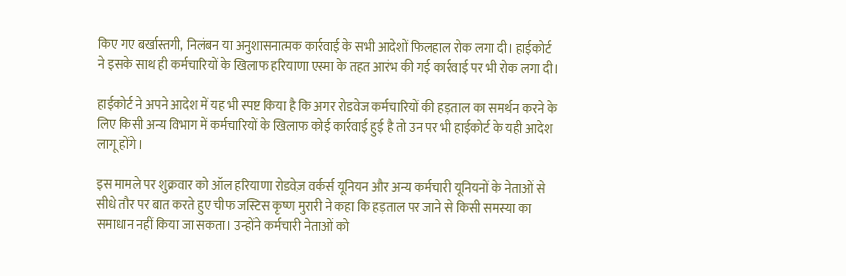किए गए बर्खास्तगी, निलंबन या अनुशासनात्मक कार्रवाई के सभी आदेशों फिलहाल रोक लगा दी। हाईकोर्ट ने इसके साथ ही कर्मचारियों के खिलाफ हरियाणा एस्मा के तहत आरंभ की गई कार्रवाई पर भी रोक लगा दी।

हाईकोर्ट ने अपने आदेश में यह भी स्पष्ट किया है कि अगर रोडवेज कर्मचारियों की हड़ताल का समर्थन करने के लिए किसी अन्य विभाग में कर्मचारियों के खिलाफ कोई कार्रवाई हुई है तो उन पर भी हाईकोर्ट के यही आदेश लागू होंगे।

इस मामले पर शुक्रवार को ऑल हरियाणा रोडवेज़ वर्कर्स यूनियन और अन्य कर्मचारी यूनियनों के नेताओं से सीधे तौर पर बात करते हुए चीफ जस्टिस कृष्ण मुरारी ने कहा कि हड़ताल पर जाने से किसी समस्या का समाधान नहीं किया जा सकता। उन्होंने कर्मचारी नेताओं को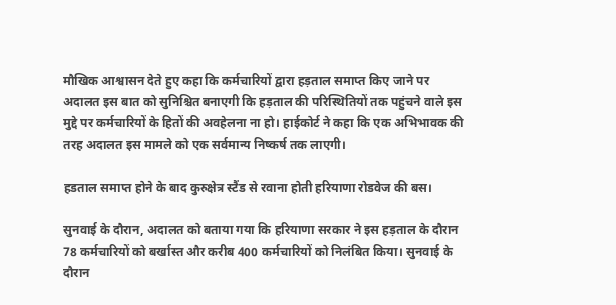मौखिक आश्वासन देते हुए कहा कि कर्मचारियों द्वारा हड़ताल समाप्त किए जाने पर अदालत इस बात को सुनिश्चित बनाएगी कि हड़ताल की परिस्थितियों तक पहुंचने वाले इस मुद्दे पर कर्मचारियों के हितों की अवहेलना ना हो। हाईकोर्ट ने कहा कि एक अभिभावक की तरह अदालत इस मामले को एक सर्वमान्य निष्कर्ष तक लाएगी।

हडताल समाप्‍त होने के बाद कुरुक्षेत्र स्‍टैंड से रवाना होती हरियाणा रोडवेज की बस।

सुनवाई के दौरान, अदालत को बताया गया कि हरियाणा सरकार ने इस हड़ताल के दौरान 78 कर्मचारियों को बर्खास्त और करीब 400 कर्मचारियों को निलंबित किया। सुनवाई के दौरान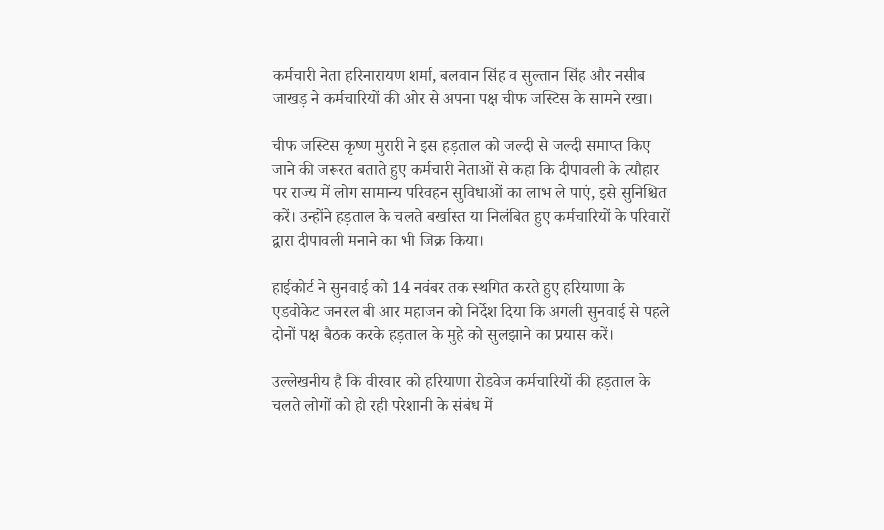कर्मचारी नेता हरिनारायण शर्मा, बलवान सिंह व सुल्तान सिंह और नसीब जाखड़ ने कर्मचारियों की ओर से अपना पक्ष चीफ जस्टिस के सामने रखा।

चीफ जस्टिस कृष्ण मुरारी ने इस हड़ताल को जल्दी से जल्दी समाप्त किए जाने की जरूरत बताते हुए कर्मचारी नेताओं से कहा कि दीपावली के त्यौहार पर राज्य में लोग सामान्य परिवहन सुविधाओं का लाभ ले पाएं, इसे सुनिश्चित करें। उन्होंने हड़ताल के चलते बर्खास्त या निलंबित हुए कर्मचारियों के परिवारों द्वारा दीपावली मनाने का भी जिक्र किया।

हाईकोर्ट ने सुनवाई को 14 नवंबर तक स्थगित करते हुए हरियाणा के एडवोकेट जनरल बी आर महाजन को निर्देश दिया कि अगली सुनवाई से पहले दोनों पक्ष बैठक करके हड़ताल के मुहे को सुलझाने का प्रयास करें।

उल्लेखनीय है कि वीरवार को हरियाणा रोडवेज कर्मचारियों की हड़ताल के चलते लोगों को हो रही परेशानी के संबंध में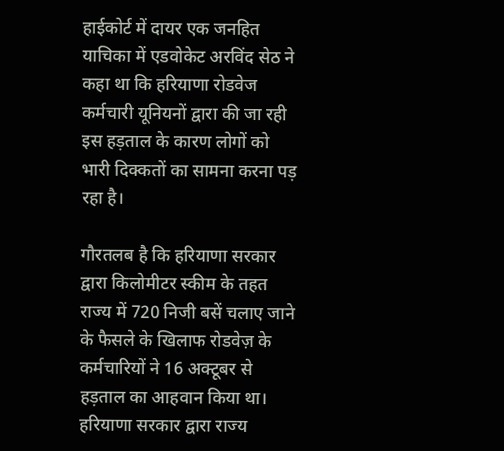हाईकोर्ट में दायर एक जनहित याचिका में एडवोकेट अरविंद सेठ ने कहा था कि हरियाणा रोडवेज कर्मचारी यूनियनों द्वारा की जा रही इस हड़ताल के कारण लोगों को भारी दिक्कतों का सामना करना पड़ रहा है।

गौरतलब है कि हरियाणा सरकार द्वारा किलोमीटर स्कीम के तहत राज्य में 720 निजी बसें चलाए जाने के फैसले के खिलाफ रोडवेज़ के कर्मचारियों ने 16 अक्टूबर से हड़ताल का आहवान किया था। हरियाणा सरकार द्वारा राज्य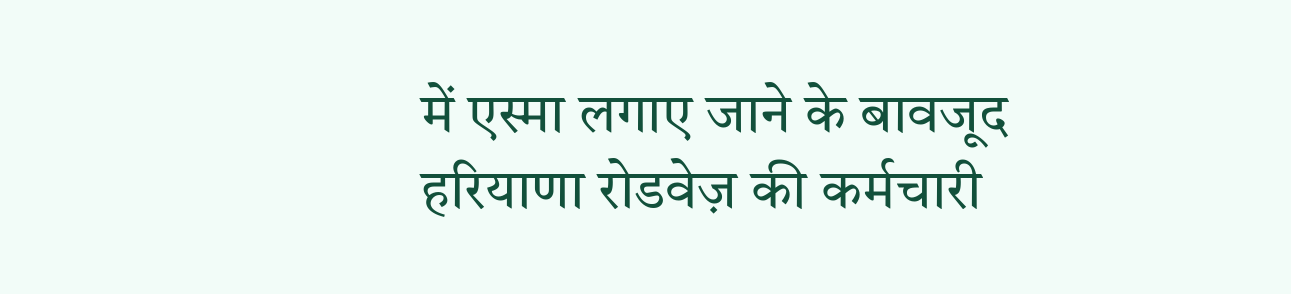में एस्मा लगाए जाने के बावजूद हरियाणा रोडवेज़ की कर्मचारी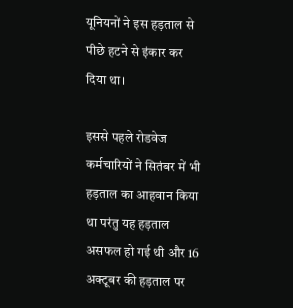यूनियनों ने इस हड़ताल से पीछे हटने से इंकार कर दिया था।

इससे पहले रोडवेज कर्मचारियों ने सितंबर में भी हड़ताल का आहवान किया था परंतु यह हड़ताल असफल हो गई थी और 16 अक्टूबर की हड़ताल पर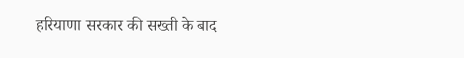हरियाणा सरकार की सख्ती के बाद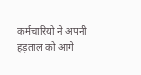कर्मचारियो ने अपनी हड़ताल को आगे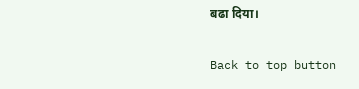बढा दिया।

Back to top button